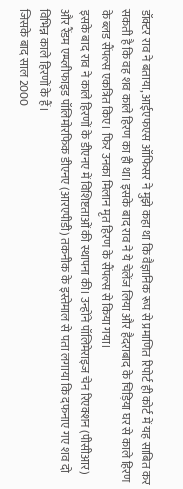डॉक्टर राव ने बताया, आईएफएस ऑफिसर ने मुझे कहा था कि वैज्ञानिक रूप से प्रमाणित रिपोर्ट ही कोर्ट में यह साबित कर सकती है कि वह शव काले हिरण का ही था। इसके बाद राव ने ये चेलेंज लिया और हैदराबाद के चिड़िया घर से काले हिरण के ब्लड सैंपल्स एकत्रित किए। फिर उनका मिलान मृत हिरण के सैंपल्स से किया गया।
इसके बाद राव ने काले हिरणों के डीएनए में विशिष्टताओं की स्थापना की। उन्होंने पॉलिमेराइज चेन रिएक्शन (पीसीआर) और रैंडम एम्प्लीफाइड पॉलिमोरफिक डीएनए (आरएपीडी) तकनीक के इस्तेमाल से पता लगाया कि दफनाए गए शव दो विभिन्न काले हिरणों के हैं।
जिसके बाद साल 2000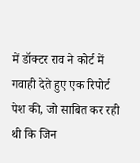में डॉक्टर राव ने कोर्ट में गवाही देते हुए एक रिपोर्ट पेश की, जो साबित कर रही थी कि जिन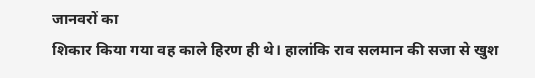जानवरों का
शिकार किया गया वह काले हिरण ही थे। हालांकि राव सलमान की सजा से खुश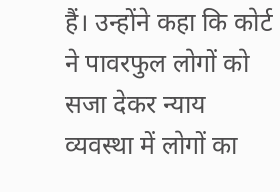हैं। उन्होंने कहा कि कोर्ट ने पावरफुल लोगों को सजा देकर न्याय व्यवस्था में लोगों का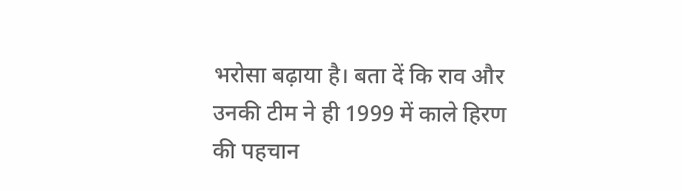भरोसा बढ़ाया है। बता दें कि राव और उनकी टीम ने ही 1999 में काले हिरण की पहचान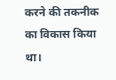करने की तकनीक का विकास किया था।